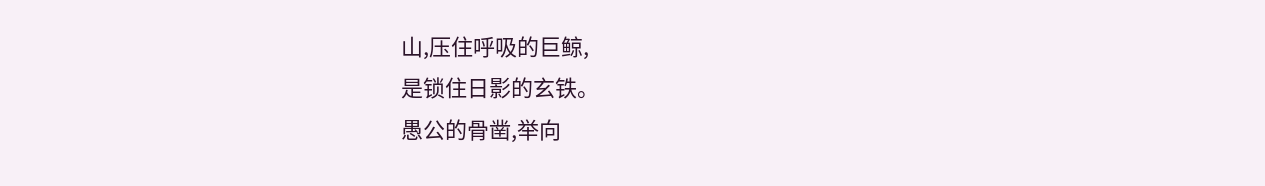山,压住呼吸的巨鲸,
是锁住日影的玄铁。
愚公的骨凿,举向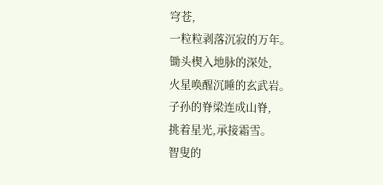穹苍,
一粒粒剥落沉寂的万年。
锄头楔入地脉的深处,
火星唤醒沉睡的玄武岩。
子孙的脊梁连成山脊,
挑着星光,承接霜雪。
智叟的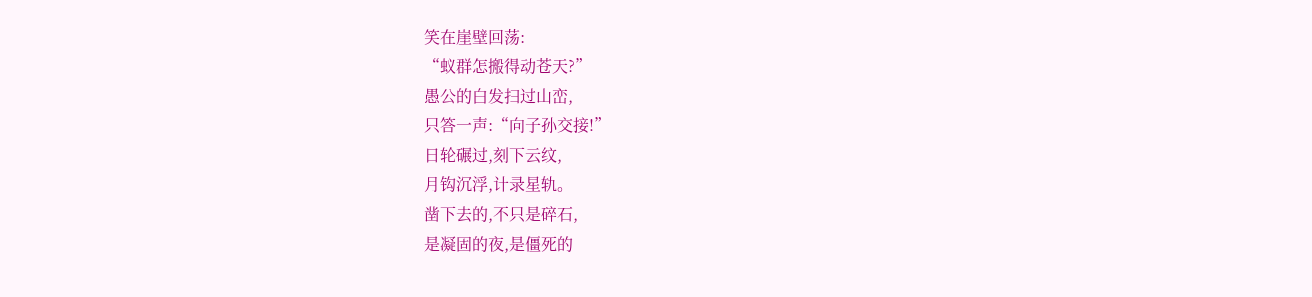笑在崖壁回荡:
“蚁群怎搬得动苍天?”
愚公的白发扫过山峦,
只答一声:“向子孙交接!”
日轮碾过,刻下云纹,
月钩沉浮,计录星轨。
凿下去的,不只是碎石,
是凝固的夜,是僵死的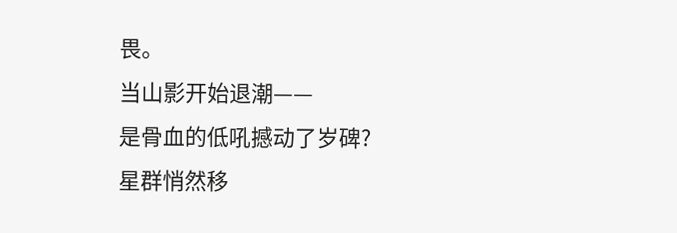畏。
当山影开始退潮——
是骨血的低吼撼动了岁碑?
星群悄然移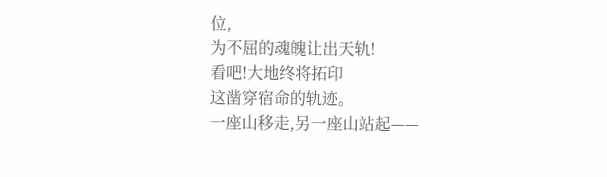位,
为不屈的魂魄让出天轨!
看吧!大地终将拓印
这凿穿宿命的轨迹。
一座山移走,另一座山站起——